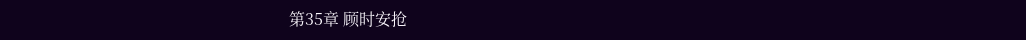第35章 顾时安抢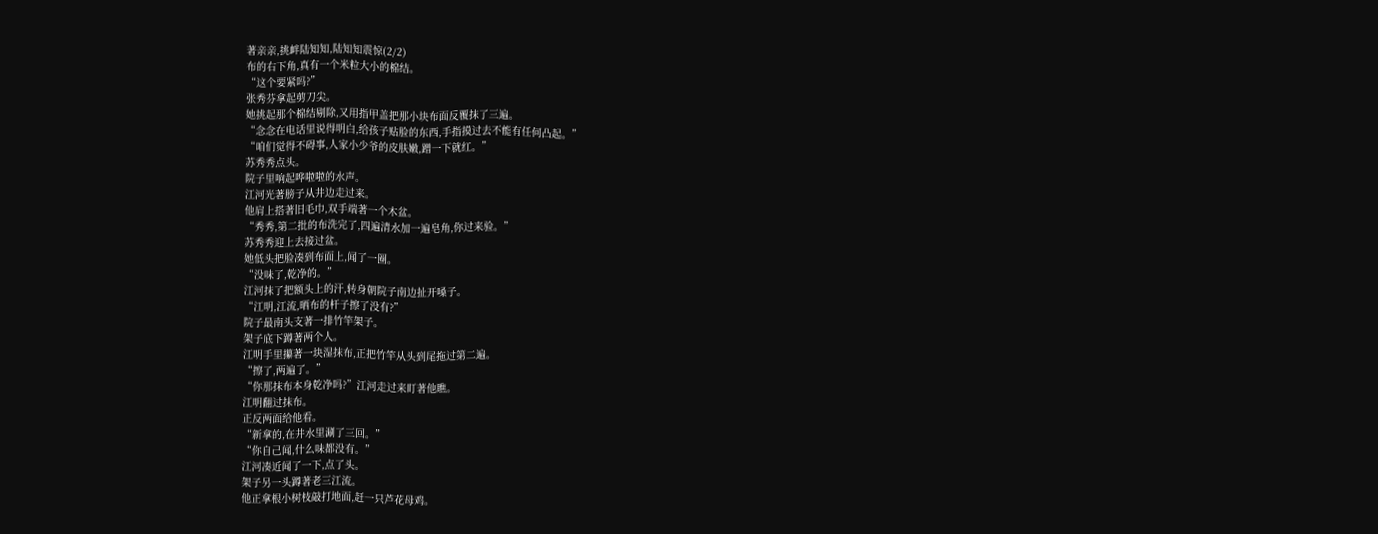著亲亲,挑衅陆知知,陆知知震惊(2/2)
布的右下角,真有一个米粒大小的棉结。
“这个要紧吗?”
张秀芬拿起剪刀尖。
她挑起那个棉结剔除,又用指甲盖把那小块布面反覆抹了三遍。
“念念在电话里说得明白,给孩子贴脸的东西,手指摸过去不能有任何凸起。”
“咱们觉得不碍事,人家小少爷的皮肤嫩,蹭一下就红。”
苏秀秀点头。
院子里响起哗啦啦的水声。
江河光著膀子从井边走过来。
他肩上搭著旧毛巾,双手端著一个木盆。
“秀秀,第二批的布洗完了,四遍清水加一遍皂角,你过来验。”
苏秀秀迎上去接过盆。
她低头把脸凑到布面上,闻了一圈。
“没味了,乾净的。”
江河抹了把额头上的汗,转身朝院子南边扯开嗓子。
“江明,江流,晒布的杆子擦了没有?”
院子最南头支著一排竹竿架子。
架子底下蹲著两个人。
江明手里攥著一块湿抹布,正把竹竿从头到尾拖过第二遍。
“擦了,两遍了。”
“你那抹布本身乾净吗?”江河走过来盯著他瞧。
江明翻过抹布。
正反两面给他看。
“新拿的,在井水里涮了三回。”
“你自己闻,什么味都没有。”
江河凑近闻了一下,点了头。
架子另一头蹲著老三江流。
他正拿根小树枝敲打地面,赶一只芦花母鸡。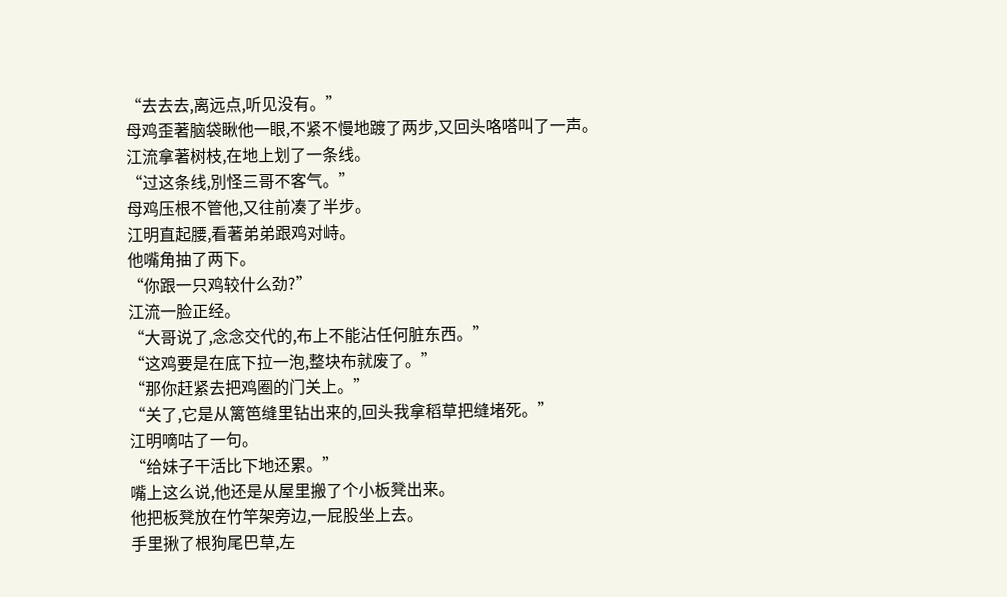“去去去,离远点,听见没有。”
母鸡歪著脑袋瞅他一眼,不紧不慢地踱了两步,又回头咯嗒叫了一声。
江流拿著树枝,在地上划了一条线。
“过这条线,別怪三哥不客气。”
母鸡压根不管他,又往前凑了半步。
江明直起腰,看著弟弟跟鸡对峙。
他嘴角抽了两下。
“你跟一只鸡较什么劲?”
江流一脸正经。
“大哥说了,念念交代的,布上不能沾任何脏东西。”
“这鸡要是在底下拉一泡,整块布就废了。”
“那你赶紧去把鸡圈的门关上。”
“关了,它是从篱笆缝里钻出来的,回头我拿稻草把缝堵死。”
江明嘀咕了一句。
“给妹子干活比下地还累。”
嘴上这么说,他还是从屋里搬了个小板凳出来。
他把板凳放在竹竿架旁边,一屁股坐上去。
手里揪了根狗尾巴草,左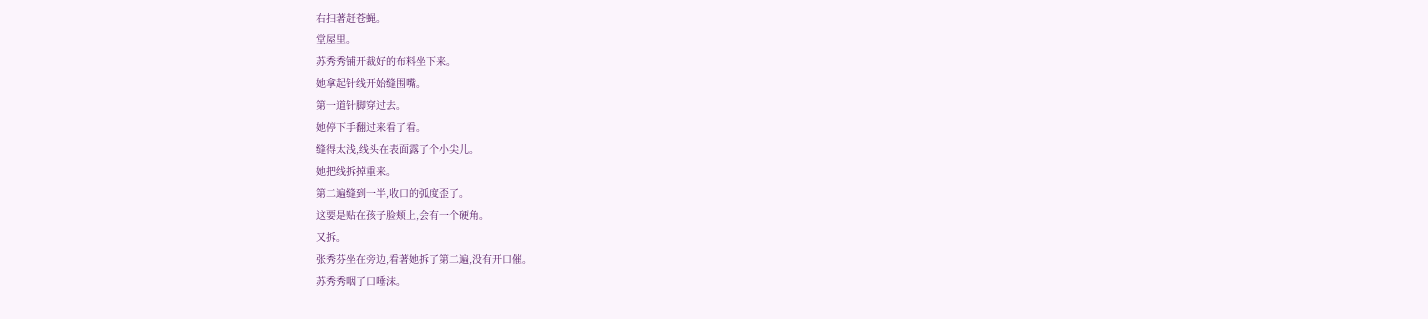右扫著赶苍蝇。
堂屋里。
苏秀秀铺开裁好的布料坐下来。
她拿起针线开始缝围嘴。
第一道针脚穿过去。
她停下手翻过来看了看。
缝得太浅,线头在表面露了个小尖儿。
她把线拆掉重来。
第二遍缝到一半,收口的弧度歪了。
这要是贴在孩子脸颊上,会有一个硬角。
又拆。
张秀芬坐在旁边,看著她拆了第二遍,没有开口催。
苏秀秀咽了口唾沫。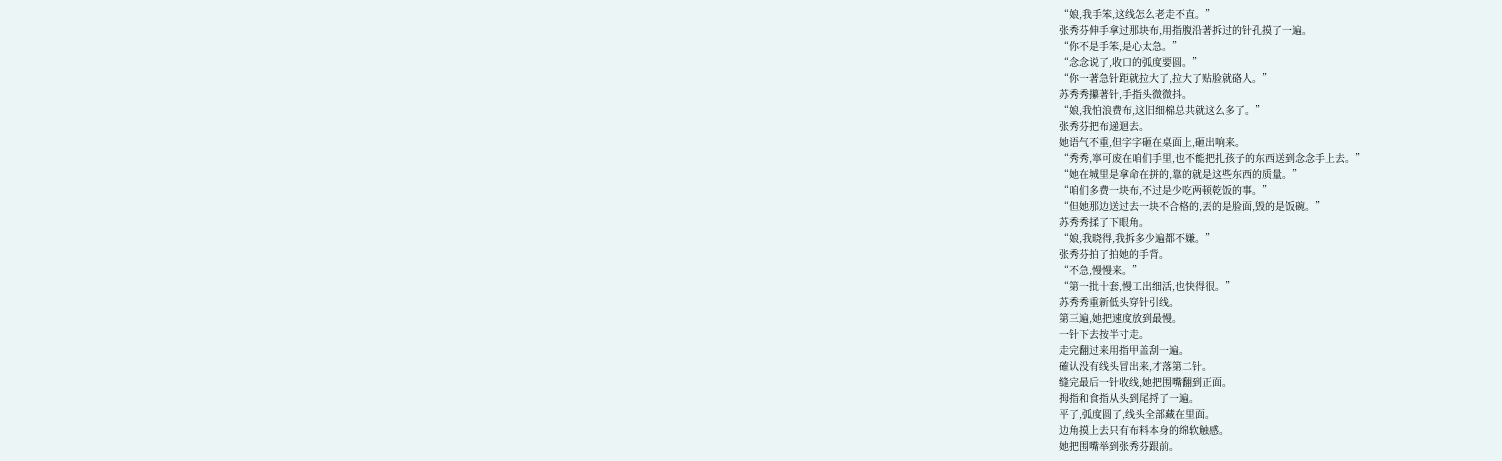“娘,我手笨,这线怎么老走不直。”
张秀芬伸手拿过那块布,用指腹沿著拆过的针孔摸了一遍。
“你不是手笨,是心太急。”
“念念说了,收口的弧度要圆。”
“你一著急针距就拉大了,拉大了贴脸就硌人。”
苏秀秀攥著针,手指头微微抖。
“娘,我怕浪费布,这旧细棉总共就这么多了。”
张秀芬把布递迴去。
她语气不重,但字字砸在桌面上,砸出响来。
“秀秀,寧可废在咱们手里,也不能把扎孩子的东西送到念念手上去。”
“她在城里是拿命在拼的,靠的就是这些东西的质量。”
“咱们多费一块布,不过是少吃两顿乾饭的事。”
“但她那边送过去一块不合格的,丟的是脸面,毁的是饭碗。”
苏秀秀揉了下眼角。
“娘,我晓得,我拆多少遍都不嫌。”
张秀芬拍了拍她的手背。
“不急,慢慢来。”
“第一批十套,慢工出细活,也快得很。”
苏秀秀重新低头穿针引线。
第三遍,她把速度放到最慢。
一针下去按半寸走。
走完翻过来用指甲盖刮一遍。
確认没有线头冒出来,才落第二针。
缝完最后一针收线,她把围嘴翻到正面。
拇指和食指从头到尾捋了一遍。
平了,弧度圆了,线头全部藏在里面。
边角摸上去只有布料本身的绵软触感。
她把围嘴举到张秀芬跟前。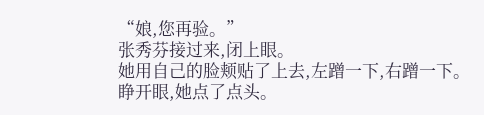“娘,您再验。”
张秀芬接过来,闭上眼。
她用自己的脸颊贴了上去,左蹭一下,右蹭一下。
睁开眼,她点了点头。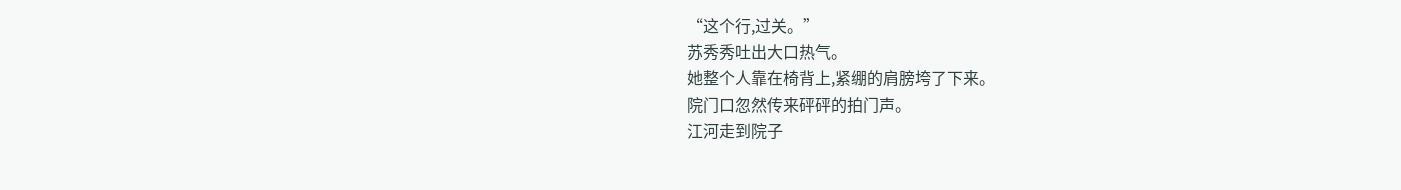“这个行,过关。”
苏秀秀吐出大口热气。
她整个人靠在椅背上,紧绷的肩膀垮了下来。
院门口忽然传来砰砰的拍门声。
江河走到院子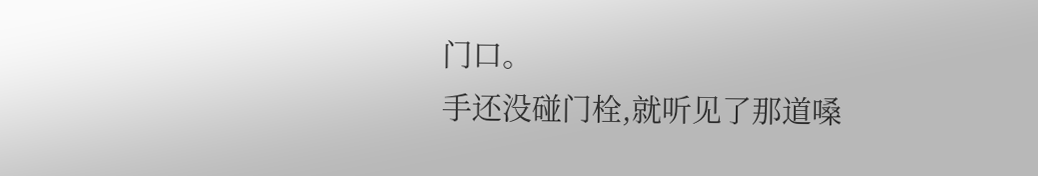门口。
手还没碰门栓,就听见了那道嗓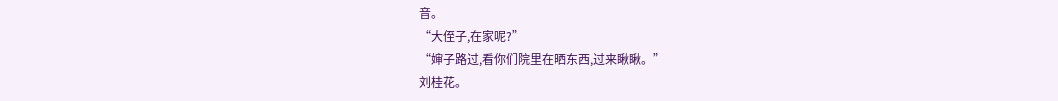音。
“大侄子,在家呢?”
“婶子路过,看你们院里在晒东西,过来瞅瞅。”
刘桂花。